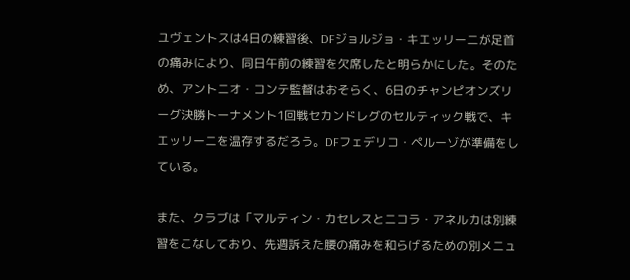ユヴェントスは4日の練習後、DFジョルジョ・キエッリーニが足首の痛みにより、同日午前の練習を欠席したと明らかにした。そのため、アントニオ・コンテ監督はおそらく、6日のチャンピオンズリーグ決勝トーナメント1回戦セカンドレグのセルティック戦で、キエッリーニを温存するだろう。DFフェデリコ・ペルーゾが準備をしている。

また、クラブは「マルティン・カセレスとニコラ・アネルカは別練習をこなしており、先週訴えた腰の痛みを和らげるための別メニュ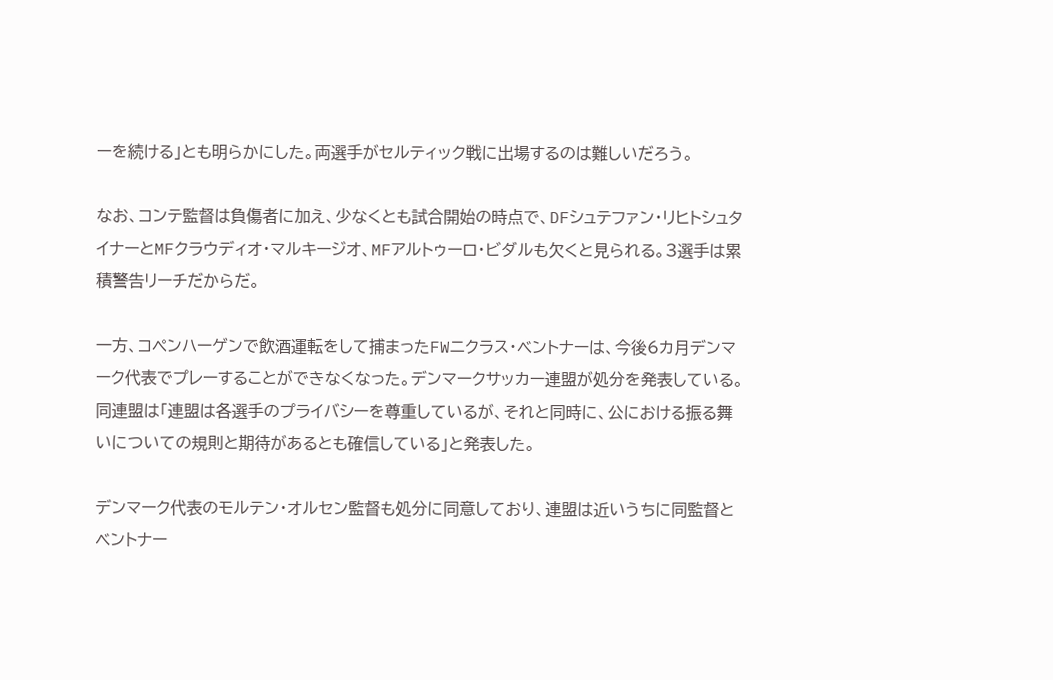ーを続ける」とも明らかにした。両選手がセルティック戦に出場するのは難しいだろう。

なお、コンテ監督は負傷者に加え、少なくとも試合開始の時点で、DFシュテファン・リヒトシュタイナーとMFクラウディオ・マルキージオ、MFアルトゥーロ・ビダルも欠くと見られる。3選手は累積警告リーチだからだ。

一方、コペンハーゲンで飲酒運転をして捕まったFWニクラス・ベントナーは、今後6カ月デンマーク代表でプレーすることができなくなった。デンマークサッカー連盟が処分を発表している。同連盟は「連盟は各選手のプライバシーを尊重しているが、それと同時に、公における振る舞いについての規則と期待があるとも確信している」と発表した。

デンマーク代表のモルテン・オルセン監督も処分に同意しており、連盟は近いうちに同監督とベントナー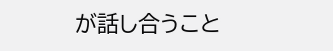が話し合うこと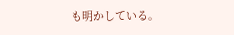も明かしている。